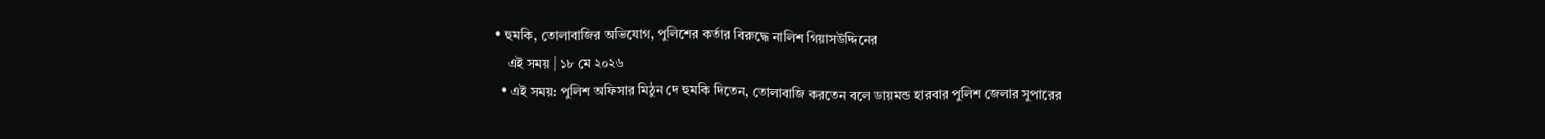• হুমকি, তোলাবাজির অভিযোগ, পুলিশের কর্তার বিরুদ্ধে নালিশ গিয়াসউদ্দিনের
    এই সময় | ১৮ মে ২০২৬
  • এই সময়: পুলিশ অফিসার মিঠুন দে হুমকি দিতেন, তোলাবাজি করতেন বলে ডায়মন্ড হারবার পুলিশ জেলার সুপারের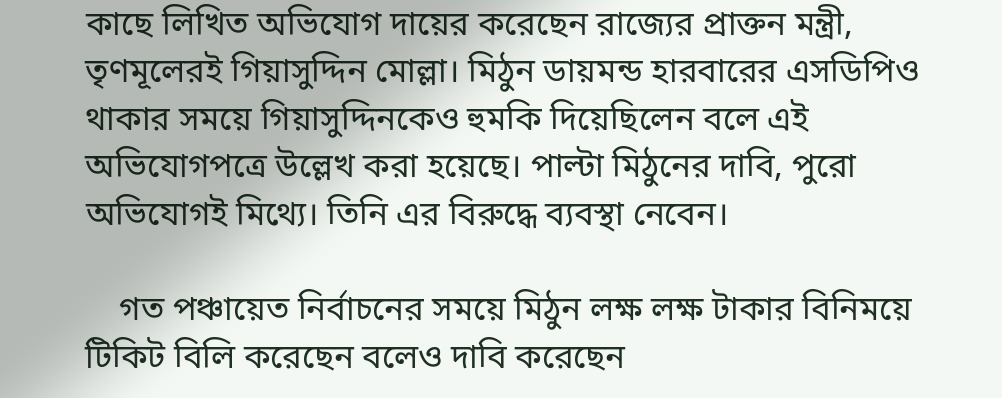কাছে লিখিত অভিযোগ দায়ের করেছেন রাজ্যের প্রাক্তন মন্ত্রী, তৃণমূলেরই গিয়াসুদ্দিন মোল্লা। মিঠুন ডায়মন্ড হারবারের এসডিপিও থাকার সময়ে গিয়াসুদ্দিনকেও হুমকি দিয়েছিলেন বলে এই অভিযোগপত্রে উল্লেখ করা হয়েছে। পাল্টা মিঠুনের দাবি, পুরো অভিযোগই মিথ্যে। তিনি এর বিরুদ্ধে ব্যবস্থা নেবেন।

    গত পঞ্চায়েত নির্বাচনের সময়ে মিঠুন লক্ষ লক্ষ টাকার বিনিময়ে টিকিট বিলি করেছেন বলেও দাবি করেছেন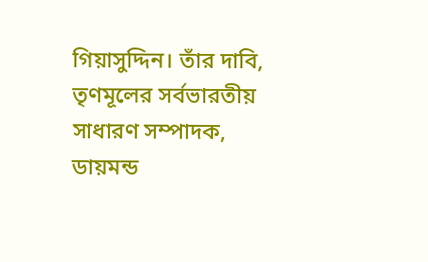গিয়াসুদ্দিন। তাঁর দাবি, তৃণমূলের সর্বভারতীয় সাধারণ সম্পাদক, ডায়মন্ড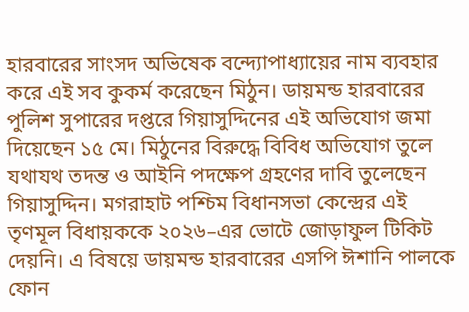হারবারের সাংসদ অভিষেক বন্দ্যোপাধ্যায়ের নাম ব্যবহার করে এই সব কুকর্ম করেছেন মিঠুন। ডায়মন্ড হারবারের পুলিশ সুপারের দপ্তরে গিয়াসুদ্দিনের এই অভিযোগ জমা দিয়েছেন ১৫ মে। মিঠুনের বিরুদ্ধে বিবিধ অভিযোগ তুলে যথাযথ তদন্ত ও আইনি পদক্ষেপ গ্রহণের দাবি তুলেছেন গিয়াসুদ্দিন। মগরাহাট পশ্চিম বিধানসভা কেন্দ্রের এই তৃণমূল বিধায়ককে ২০২৬–এর ভোটে জোড়াফুল টিকিট দেয়নি। এ বিষয়ে ডায়মন্ড হারবারের এসপি ঈশানি পালকে ফোন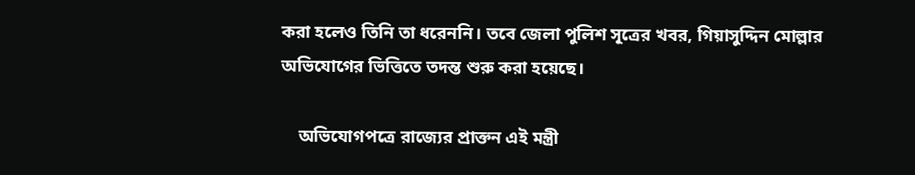করা হলেও তিনি তা ধরেননি। তবে জেলা পুলিশ সূত্রের খবর, গিয়াসুদ্দিন মোল্লার অভিযোগের ভিত্তিতে তদন্ত শুরু করা হয়েছে।

    অভিযোগপত্রে রাজ্যের প্রাক্তন এই মন্ত্রী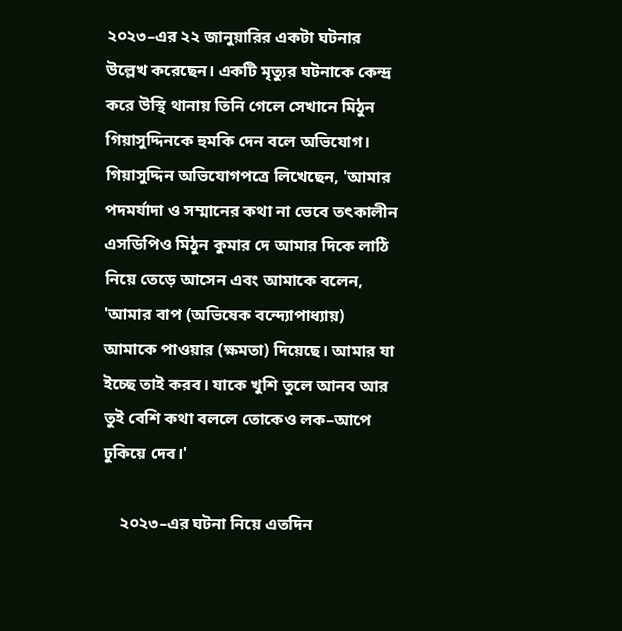২০২৩–এর ২২ জানুয়ারির একটা ঘটনার উল্লেখ করেছেন। একটি মৃত্যুর ঘটনাকে কেন্দ্র করে উস্থি থানায় তিনি গেলে সেখানে মিঠুন গিয়াসুদ্দিনকে হুমকি দেন বলে অভিযোগ। গিয়াসুদ্দিন অভিযোগপত্রে লিখেছেন, 'আমার পদমর্যাদা ও সম্মানের কথা না ভেবে তৎকালীন এসডিপিও মিঠুন কুমার দে আমার দিকে লাঠি নিয়ে তেড়ে আসেন এবং আমাকে বলেন, 'আমার বাপ (অভিষেক বন্দ্যোপাধ্যায়) আমাকে পাওয়ার (ক্ষমতা) দিয়েছে। আমার যা ইচ্ছে তাই করব। যাকে খুশি তুলে আনব আর তুই বেশি কথা বললে তোকেও লক–আপে ঢুকিয়ে দেব।'

    ২০২৩–এর ঘটনা নিয়ে এতদিন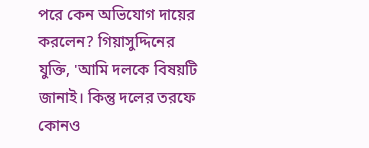পরে কেন অভিযোগ দায়ের করলেন? গিয়াসুদ্দিনের যুক্তি, 'আমি দলকে বিষয়টি জানাই। কিন্তু দলের তরফে কোনও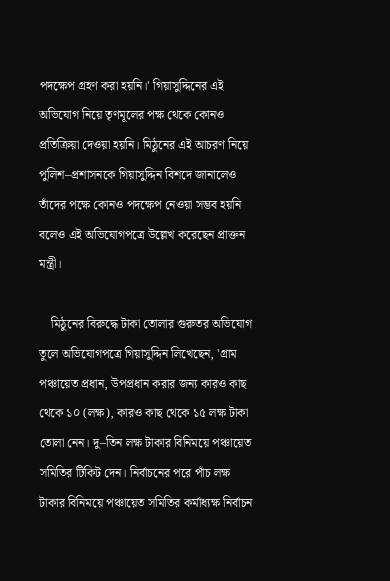পদক্ষেপ গ্রহণ করা হয়নি।' গিয়াসুদ্দিনের এই অভিযোগ নিয়ে তৃণমূলের পক্ষ থেকে কোনও প্রতিক্রিয়া দেওয়া হয়নি। মিঠুনের এই আচরণ নিয়ে পুলিশ–প্রশাসনকে গিয়াসুদ্দিন বিশদে জানালেও তাঁদের পক্ষে কোনও পদক্ষেপ নেওয়া সম্ভব হয়নি বলেও এই অভিযোগপত্রে উল্লেখ করেছেন প্রাক্তন মন্ত্রী।

    মিঠুনের বিরুদ্ধে টাকা তোলার গুরুতর অভিযোগ তুলে অভিযোগপত্রে গিয়াসুদ্দিন লিখেছেন, 'গ্রাম পঞ্চায়েত প্রধান, উপপ্রধান করার জন্য কারও কাছ থেকে ১০ (লক্ষ), কারও কাছ থেকে ১৫ লক্ষ টাকা তোলা নেন। দু–তিন লক্ষ টাকার বিনিময়ে পঞ্চায়েত সমিতির টিকিট দেন। নির্বাচনের পরে পাঁচ লক্ষ টাকার বিনিময়ে পঞ্চায়েত সমিতির কর্মাধ্যক্ষ নির্বাচন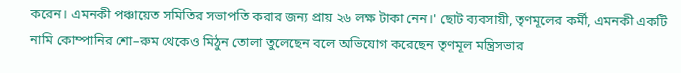করেন। এমনকী পঞ্চায়েত সমিতির সভাপতি করার জন্য প্রায় ২৬ লক্ষ টাকা নেন।' ছোট ব্যবসায়ী, তৃণমূলের কর্মী, এমনকী একটি নামি কোম্পানির শো–রুম থেকেও মিঠুন তোলা তুলেছেন বলে অভিযোগ করেছেন তৃণমূল মন্ত্রিসভার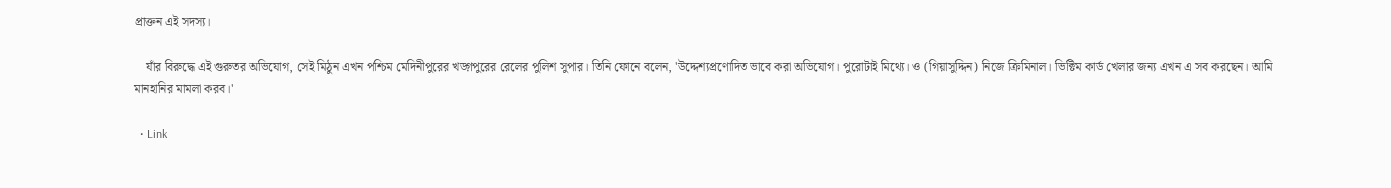প্রাক্তন এই সদস্য।

    যাঁর বিরুদ্ধে এই গুরুতর অভিযোগ, সেই মিঠুন এখন পশ্চিম মেদিনীপুরের খড়্গপুরের রেলের পুলিশ সুপার। তিনি ফোনে বলেন, 'উদ্দেশ্যপ্রণোদিত ভাবে করা অভিযোগ। পুরোটাই মিথ্যে। ও (গিয়াসুদ্দিন) নিজে ক্রিমিনাল। ভিক্টিম কার্ড খেলার জন্য এখন এ সব করছেন। আমি মানহানির মামলা করব।'

  • Link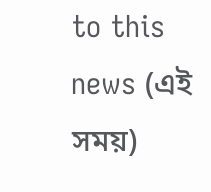to this news (এই সময়)